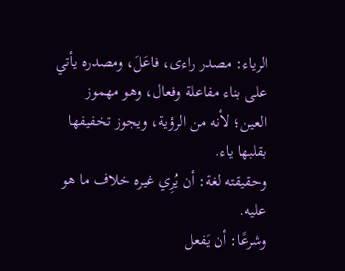الرياء: مصدر راءى، فاعَلَ، ومصدره يأتي على بناء مفاعلة وفعال، وهو مهموز العين؛ لأنه من الرؤية، ويجوز تخفيفها بقلبها ياء.
وحقيقته لغة: أن يُرِي غيره خلاف ما هو عليه.
وشرعًا: أن يَفعل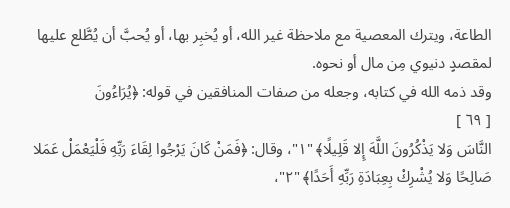الطاعة، ويترك المعصية مع ملاحظة غير الله، أو يُخبِر بها، أو يُحبَّ أن يُطَّلع عليها لمقصدٍ دنيوي مِن مال أو نحوه.
وقد ذمه الله في كتابه، وجعله من صفات المنافقين في قوله: ﴿يُرَاءُونَ
[ ٦٩ ]
النَّاسَ وَلا يَذْكُرُونَ اللَّهَ إِلا قَلِيلًا﴾ "١"، وقال: ﴿فَمَنْ كَانَ يَرْجُوا لِقَاءَ رَبِّهِ فَلْيَعْمَلْ عَمَلا صَالِحًا وَلا يُشْرِكْ بِعِبَادَةِ رَبِّهِ أَحَدًا﴾ "٢"،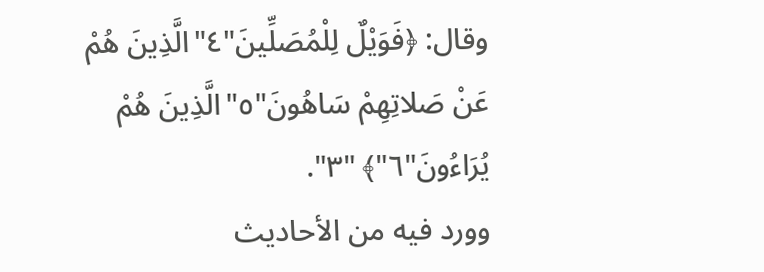وقال: ﴿فَوَيْلٌ لِلْمُصَلِّينَ"٤"الَّذِينَ هُمْ عَنْ صَلاتِهِمْ سَاهُونَ"٥"الَّذِينَ هُمْ يُرَاءُونَ"٦"﴾ "٣".
وورد فيه من الأحاديث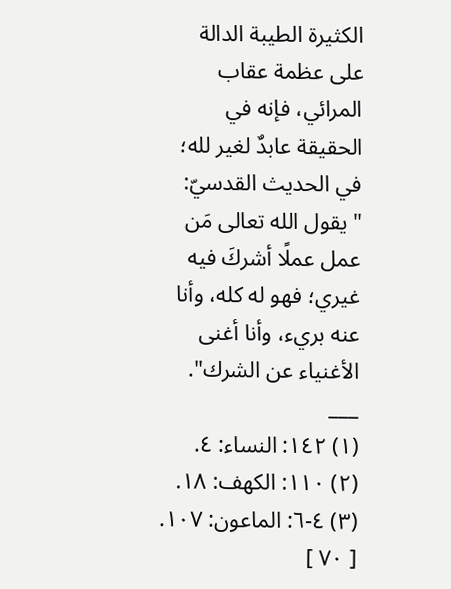الكثيرة الطيبة الدالة على عظمة عقاب المرائي، فإنه في الحقيقة عابدٌ لغير لله؛ في الحديث القدسيّ: "يقول الله تعالى مَن عمل عملًا أشركَ فيه غيري؛ فهو له كله، وأنا عنه بريء، وأنا أغنى الأغنياء عن الشرك".
___
(١) ١٤٢: النساء: ٤.
(٢) ١١٠: الكهف: ١٨.
(٣) ٤-٦: الماعون: ١٠٧.
[ ٧٠ ]